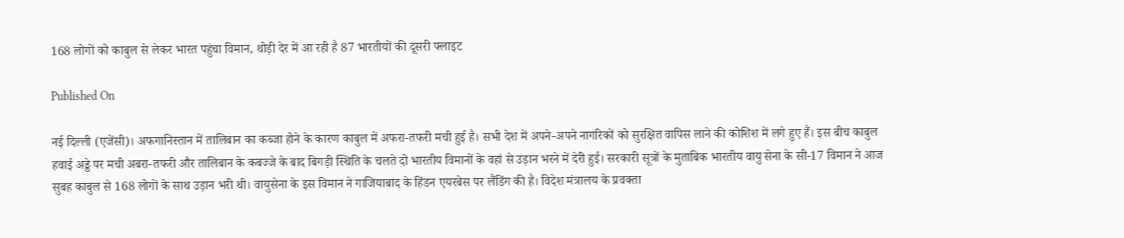168 लोगों को काबुल से लेकर भारत पहुंचा विमान, थोड़ी देर में आ रही है 87 भारतीयों की दूसरी फ्लाइट

Published On

नई दिल्ली (एजेंसी)। अफगानिस्तान में तालिबान का कब्जा होने के कारण काबुल में अफरा-तफरी मची हुई है। सभी देश में अपने-अपने नागरिकों को सुरक्षित वापिस लाने की कोशिश में लगे हुए हैं। इस बीच काबुल हवाई अड्डे पर मची अबरा-तफरी और तालिबान के कबज्जे के बाद बिगड़ी स्थिति के चलते दो भारतीय विमानों के वहां से उड़ान भरने में देरी हुई। सरकारी सूत्रों के मुताबिक भारतीय वायु सेना के सी-17 विमान ने आज सुबह काबुल से 168 लोगों के साथ उड़ान भरी थी। वायुसेना के इस विमान ने गाजियाबाद के हिंडन एयरबेस पर लैंडिंग की है। विदेश मंत्रालय के प्रवक्ता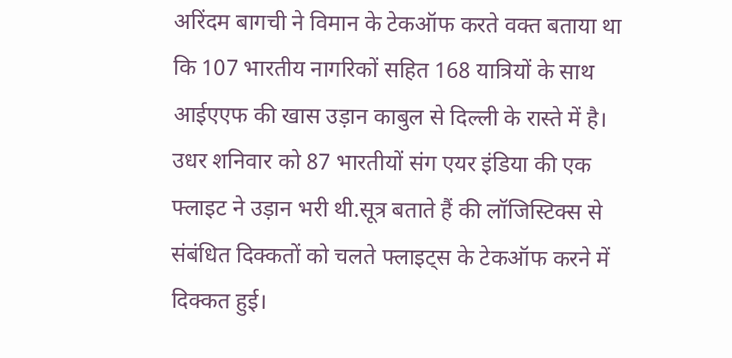अरिंदम बागची ने विमान के टेकऑफ करते वक्त बताया था कि 107 भारतीय नागरिकों सहित 168 यात्रियों के साथ आईएएफ की खास उड़ान काबुल से दिल्ली के रास्ते में है। उधर शनिवार को 87 भारतीयों संग एयर इंडिया की एक फ्लाइट ने उड़ान भरी थी.सूत्र बताते हैं की लॉजिस्टिक्स से संबंधित दिक्कतों को चलते फ्लाइट्स के टेकऑफ करने में दिक्कत हुई।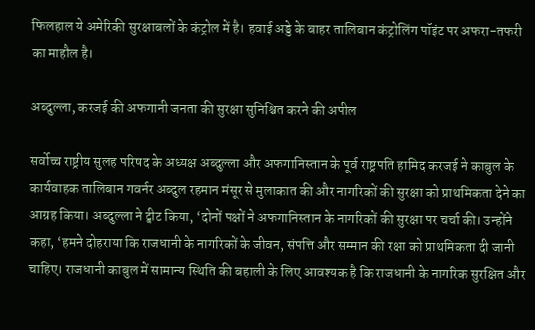फिलहाल ये अमेरिकी सुरक्षाबलों के कंट्रोल में है। हवाई अड्डे के बाहर तालिबान कंट्रोलिंग पॉइंट पर अफरा-तफरी का माहौल है।

अब्दुल्ला, करजई की अफगानी जनता की सुरक्षा सुनिश्चित करने की अपील

सर्वोच्च राष्ट्रीय सुलह परिषद के अध्यक्ष अब्दुल्ला और अफगानिस्तान के पूर्व राष्ट्रपति हामिद करजई ने काबुल के कार्यवाहक तालिबान गवर्नर अब्दुल रहमान मंसूर से मुलाकात की और नागरिकों की सुरक्षा को प्राथमिकता देने का आग्रह किया। अब्दुल्ला ने ट्वीट किया, ‘दोनों पक्षों ने अफगानिस्तान के नागरिकों की सुरक्षा पर चर्चा की। उन्होंने कहा, ‘हमने दोहराया कि राजधानी के नागरिकों के जीवन, संपत्ति और सम्मान की रक्षा को प्राथमिकता दी जानी चाहिए। राजधानी काबुल में सामान्य स्थिति की बहाली के लिए आवश्यक है कि राजधानी के नागरिक सुरक्षित और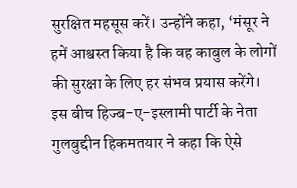सुरक्षित महसूस करें। उन्होंने कहा, ‘मंसूर ने हमें आश्वस्त किया है कि वह काबुल के लोगों की सुरक्षा के लिए हर संभव प्रयास करेंगे। इस बीच हिज्ब-ए-इस्लामी पार्टी के नेता गुलबुद्दीन हिकमतयार ने कहा कि ऐसे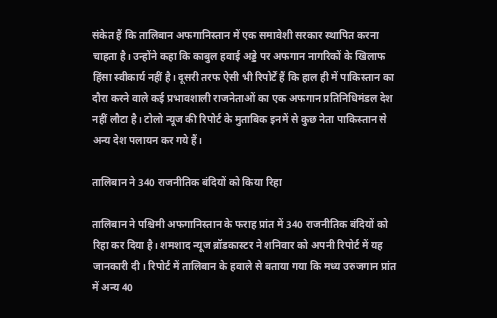संकेत हैं कि तालिबान अफगानिस्तान में एक समावेशी सरकार स्थापित करना चाहता है। उन्होंने कहा कि काबुल हवाई अड्डे पर अफगान नागरिकों के खिलाफ हिंसा स्वीकार्य नहीं है। दूसरी तरफ ऐसी भी रिपोर्टें हैं कि हाल ही में पाकिस्तान का दौरा करने वाले कई प्रभावशाली राजनेताओं का एक अफगान प्रतिनिधिमंडल देश नहीं लौटा है। टोलो न्यूज की रिपोर्ट के मुताबिक इनमें से कुछ नेता पाकिस्तान से अन्य देश पलायन कर गये हैं।

तालिबान ने 340 राजनीतिक बंदियों को किया रिहा

तालिबान ने पश्चिमी अफगानिस्तान के फराह प्रांत में 340 राजनीतिक बंदियों को रिहा कर दिया है। शमशाद न्यूज ब्रॉडकास्टर ने शनिवार को अपनी रिपोर्ट में यह जानकारी दी। रिपोर्ट में तालिबान के हवाले से बताया गया कि मध्य उरुजगान प्रांत में अन्य 40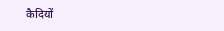कैदियों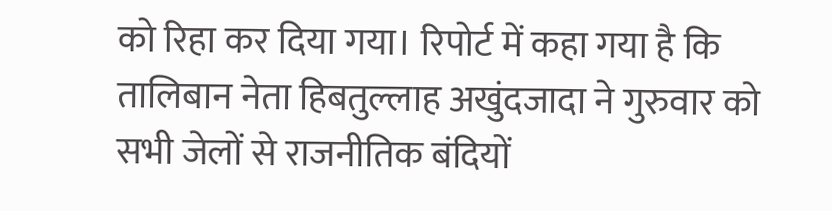को रिहा कर दिया गया। रिपोर्ट में कहा गया है कि तालिबान नेता हिबतुल्लाह अखुंदजादा ने गुरुवार को सभी जेलों से राजनीतिक बंदियों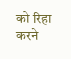को रिहा करने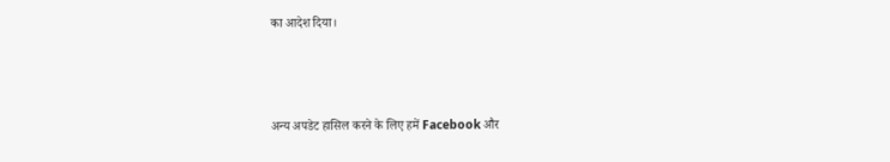का आदेश दिया।



अन्य अपडेट हासिल करने के लिए हमें Facebook और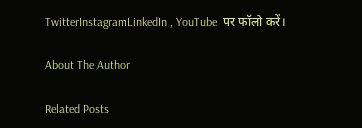TwitterInstagramLinkedIn , YouTube  पर फॉलो करें।

About The Author

Related Posts